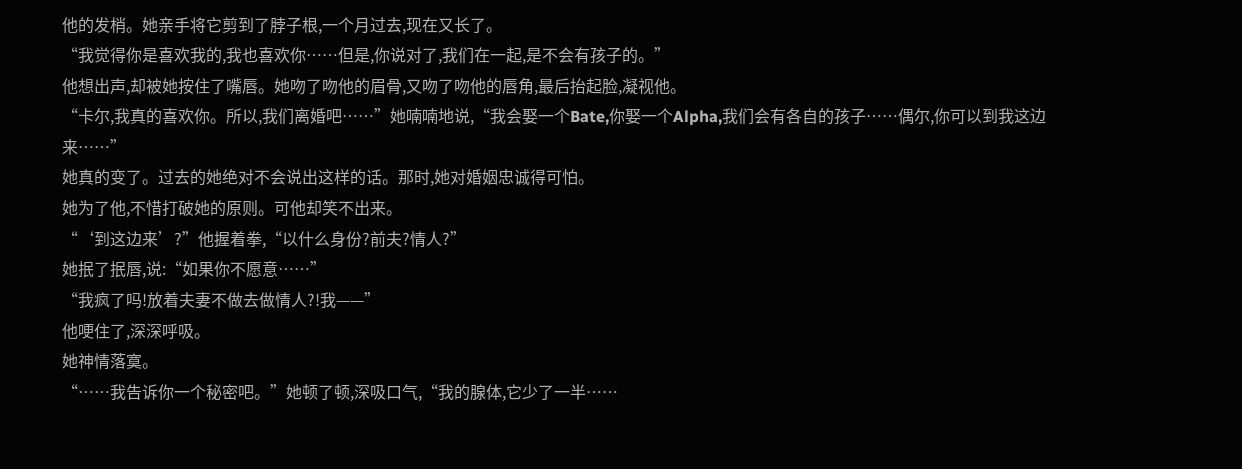他的发梢。她亲手将它剪到了脖子根,一个月过去,现在又长了。
“我觉得你是喜欢我的,我也喜欢你……但是,你说对了,我们在一起,是不会有孩子的。”
他想出声,却被她按住了嘴唇。她吻了吻他的眉骨,又吻了吻他的唇角,最后抬起脸,凝视他。
“卡尔,我真的喜欢你。所以,我们离婚吧……”她喃喃地说,“我会娶一个Bate,你娶一个Alpha,我们会有各自的孩子……偶尔,你可以到我这边来……”
她真的变了。过去的她绝对不会说出这样的话。那时,她对婚姻忠诚得可怕。
她为了他,不惜打破她的原则。可他却笑不出来。
“‘到这边来’?”他握着拳,“以什么身份?前夫?情人?”
她抿了抿唇,说:“如果你不愿意……”
“我疯了吗!放着夫妻不做去做情人?!我——”
他哽住了,深深呼吸。
她神情落寞。
“……我告诉你一个秘密吧。”她顿了顿,深吸口气,“我的腺体,它少了一半……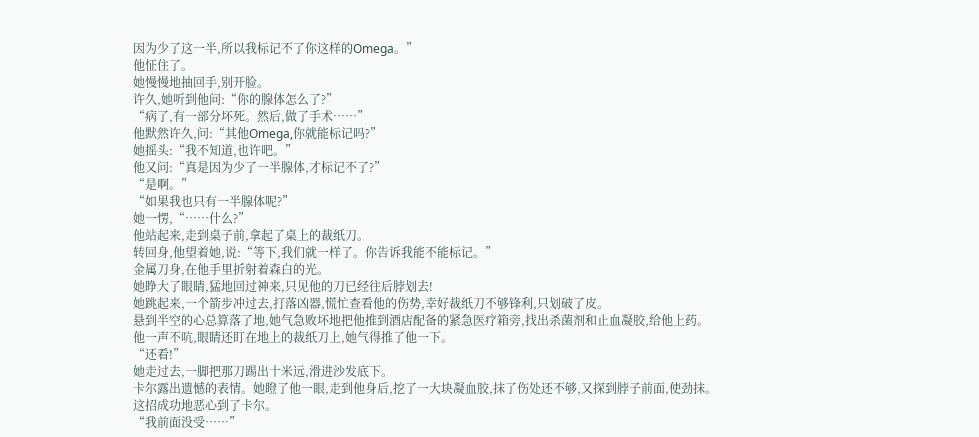因为少了这一半,所以我标记不了你这样的Omega。”
他怔住了。
她慢慢地抽回手,别开脸。
许久,她听到他问:“你的腺体怎么了?”
“病了,有一部分坏死。然后,做了手术……”
他默然许久,问:“其他Omega,你就能标记吗?”
她摇头:“我不知道,也许吧。”
他又问:“真是因为少了一半腺体,才标记不了?”
“是啊。”
“如果我也只有一半腺体呢?”
她一愣,“……什么?”
他站起来,走到桌子前,拿起了桌上的裁纸刀。
转回身,他望着她,说:“等下,我们就一样了。你告诉我能不能标记。”
金属刀身,在他手里折射着森白的光。
她睁大了眼睛,猛地回过神来,只见他的刀已经往后脖划去!
她跳起来,一个箭步冲过去,打落凶器,慌忙查看他的伤势,幸好裁纸刀不够锋利,只划破了皮。
悬到半空的心总算落了地,她气急败坏地把他推到酒店配备的紧急医疗箱旁,找出杀菌剂和止血凝胶,给他上药。
他一声不吭,眼睛还盯在地上的裁纸刀上,她气得推了他一下。
“还看!”
她走过去,一脚把那刀踢出十米远,滑进沙发底下。
卡尔露出遗憾的表情。她瞪了他一眼,走到他身后,挖了一大块凝血胶,抹了伤处还不够,又探到脖子前面,使劲抹。
这招成功地恶心到了卡尔。
“我前面没受……”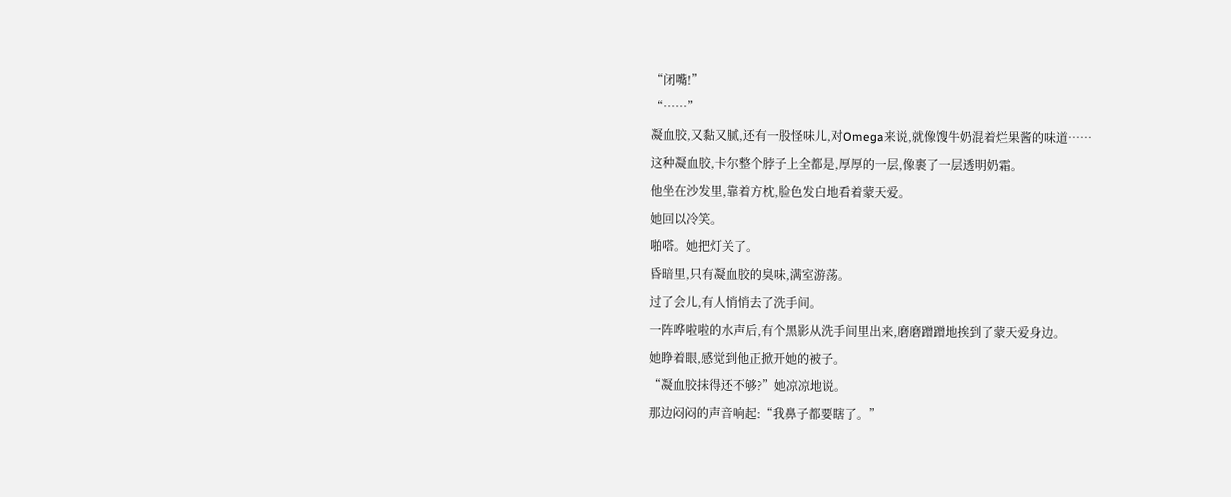“闭嘴!”
“……”
凝血胶,又黏又腻,还有一股怪味儿,对Omega来说,就像馊牛奶混着烂果酱的味道……
这种凝血胶,卡尔整个脖子上全都是,厚厚的一层,像裹了一层透明奶霜。
他坐在沙发里,靠着方枕,脸色发白地看着蒙天爱。
她回以冷笑。
啪嗒。她把灯关了。
昏暗里,只有凝血胶的臭味,满室游荡。
过了会儿,有人悄悄去了洗手间。
一阵哗啦啦的水声后,有个黑影从洗手间里出来,磨磨蹭蹭地挨到了蒙天爱身边。
她睁着眼,感觉到他正掀开她的被子。
“凝血胶抹得还不够?”她凉凉地说。
那边闷闷的声音响起:“我鼻子都要瞎了。”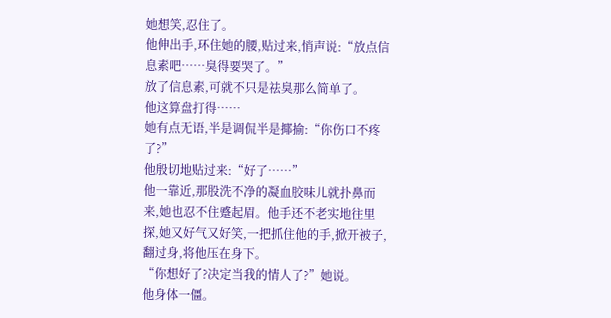她想笑,忍住了。
他伸出手,环住她的腰,贴过来,悄声说:“放点信息素吧……臭得要哭了。”
放了信息素,可就不只是祛臭那么简单了。
他这算盘打得……
她有点无语,半是调侃半是揶揄:“你伤口不疼了?”
他殷切地贴过来:“好了……”
他一靠近,那股洗不净的凝血胶味儿就扑鼻而来,她也忍不住蹙起眉。他手还不老实地往里探,她又好气又好笑,一把抓住他的手,掀开被子,翻过身,将他压在身下。
“你想好了?决定当我的情人了?”她说。
他身体一僵。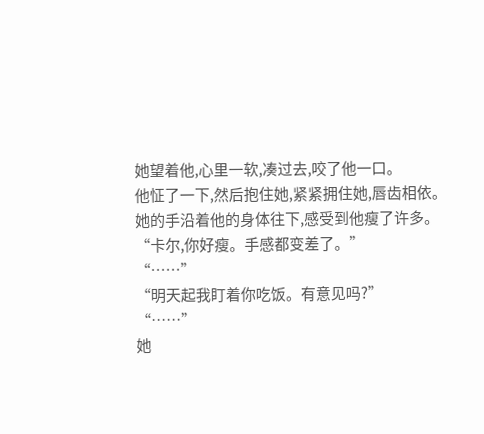她望着他,心里一软,凑过去,咬了他一口。
他怔了一下,然后抱住她,紧紧拥住她,唇齿相依。
她的手沿着他的身体往下,感受到他瘦了许多。
“卡尔,你好瘦。手感都变差了。”
“……”
“明天起我盯着你吃饭。有意见吗?”
“……”
她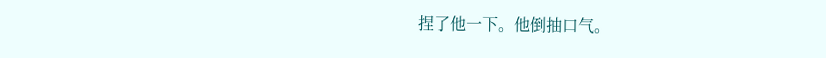捏了他一下。他倒抽口气。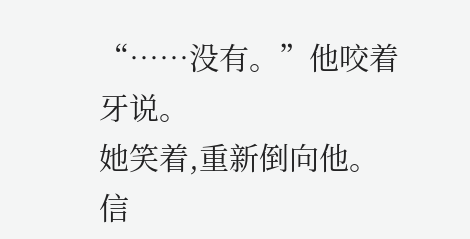“……没有。”他咬着牙说。
她笑着,重新倒向他。
信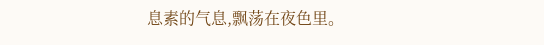息素的气息,飘荡在夜色里。